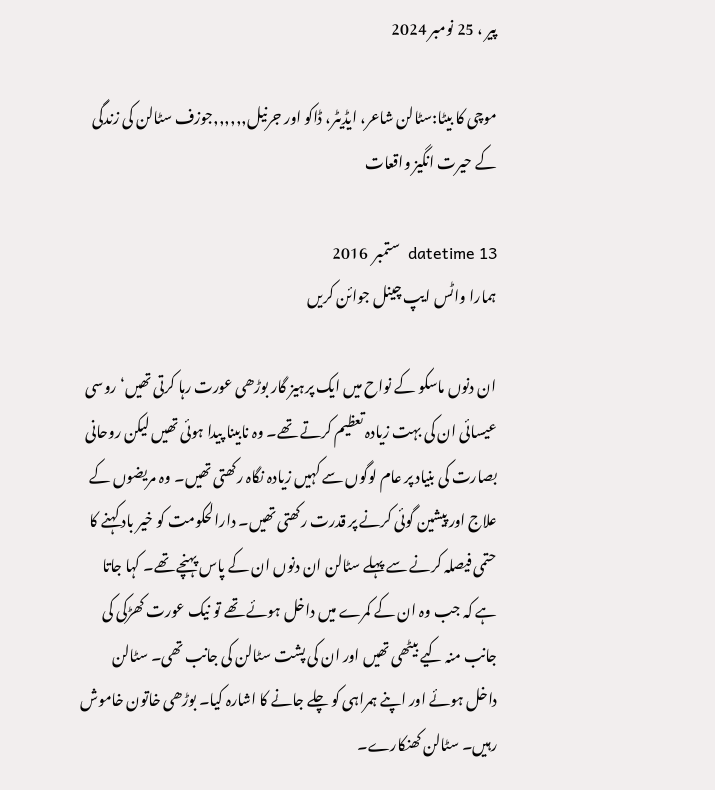پیر ، 25 نومبر 2024

موچی کا بیٹا:سٹالن شاعر، ایڈیٹر، ڈاکو اور جرنیل,,,,,,جوزف سٹالن کی زندگی کے حیرت انگیز واقعات

datetime 13  ستمبر  2016
ہمارا واٹس ایپ چینل جوائن کریں

ان دنوں ماسکو کے نواح میں ایک پرہیز گار بوڑھی عورت رہا کرتی تھیں‘ روسی عیسائی ان کی بہت زیادہ تعظیم کرتے تھے۔ وہ نابینا پیدا ہوئی تھیں لیکن روحانی بصارت کی بنیاد پر عام لوگوں سے کہیں زیادہ نگاہ رکھتی تھیں۔ وہ مریضوں کے علاج اور پیشین گوئی کرنے پر قدرت رکھتی تھیں۔ دارالحکومت کو خیر باد کہنے کا حتمی فیصلہ کرنے سے پہلے سٹالن ان دنوں ان کے پاس پہنچے تھے۔ کہا جاتا ہے کہ جب وہ ان کے کمرے میں داخل ہوئے تھے تو نیک عورت کھڑکی کی جانب منہ کیے بیٹھی تھیں اور ان کی پشت سٹالن کی جانب تھی۔ سٹالن داخل ہوئے اور اپنے ہمراہی کو چلے جانے کا اشارہ کیا۔ بوڑھی خاتون خاموش رہیں۔ سٹالن کھنکارے۔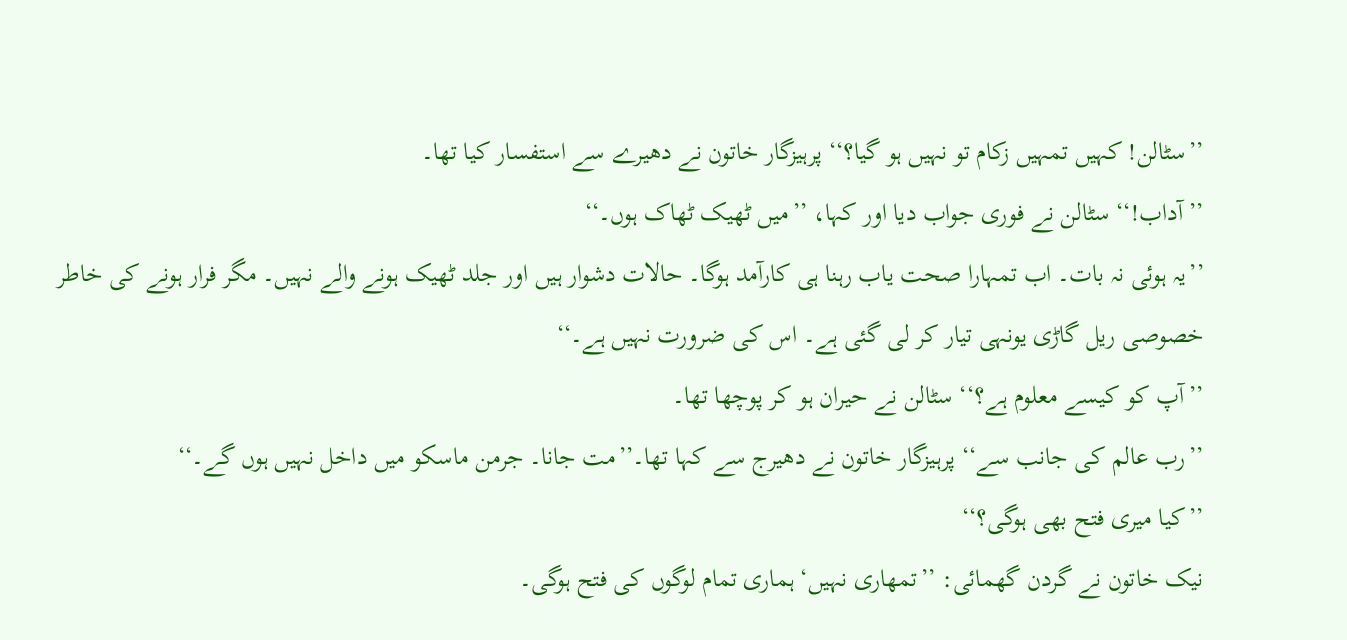’’سٹالن! کہیں تمہیں زکام تو نہیں ہو گیا؟‘‘ پرہیزگار خاتون نے دھیرے سے استفسار کیا تھا۔
’’آداب!‘‘ سٹالن نے فوری جواب دیا اور کہا، ’’میں ٹھیک ٹھاک ہوں۔‘‘
’’یہ ہوئی نہ بات۔ اب تمہارا صحت یاب رہنا ہی کارآمد ہوگا۔ حالات دشوار ہیں اور جلد ٹھیک ہونے والے نہیں۔ مگر فرار ہونے کی خاطر خصوصی ریل گاڑی یونہی تیار کر لی گئی ہے۔ اس کی ضرورت نہیں ہے۔‘‘
’’آپ کو کیسے معلوم ہے؟‘‘ سٹالن نے حیران ہو کر پوچھا تھا۔
’’رب عالم کی جانب سے‘‘ پرہیزگار خاتون نے دھیرج سے کہا تھا۔’’مت جانا۔ جرمن ماسکو میں داخل نہیں ہوں گے۔‘‘
’’کیا میری فتح بھی ہوگی؟‘‘
نیک خاتون نے گردن گھمائی: ’’تمھاری نہیں‘ ہماری تمام لوگوں کی فتح ہوگی۔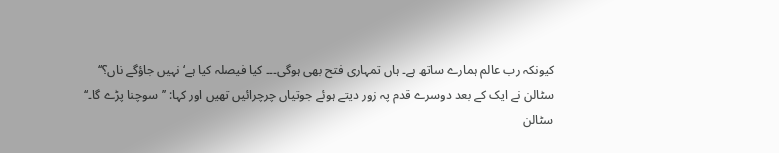کیونکہ رب عالم ہمارے ساتھ ہے۔ ہاں تمہاری فتح بھی ہوگی۔۔۔ کیا فیصلہ کیا ہے‘ نہیں جاؤگے ناں؟‘‘
سٹالن نے ایک کے بعد دوسرے قدم پہ زور دیتے ہوئے جوتیاں چرچرائیں تھیں اور کہا: ’’سوچنا پڑے گا۔‘‘
سٹالن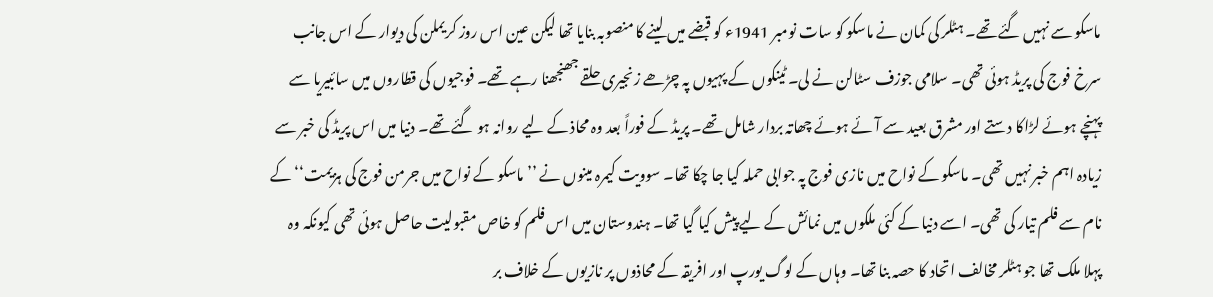ماسکو سے نہیں گئے تھے۔ ہٹلر کی کمان نے ماسکو کو سات نومبر 1941ء کو قبضے میں لینے کا منصوبہ بنایا تھا لیکن عین اس روز کریملن کی دیوار کے اس جانب سرخ فوج کی پریڈ ہوئی تھی۔ سلامی جوزف سٹالن نے لی۔ ٹینکوں کے پہیوں پہ چڑھے زنجیری حلقے جھنجھنا رہے تھے۔ فوجیوں کی قطاروں میں سائبیریا سے پہنچے ہوئے لڑاکا دستے اور مشرق بعید سے آئے ہوئے چھاتہ بردار شامل تھے۔ پریڈ کے فوراً بعد وہ محاذ کے لیے روانہ ہو گئے تھے۔ دنیا میں اس پریڈ کی خبر سے زیادہ اہم خبر نہیں تھی۔ ماسکو کے نواح میں نازی فوج پہ جوابی حملہ کیا جا چکا تھا۔ سوویت کیمرہ مینوں نے ’’ماسکو کے نواح میں جرمن فوج کی ہزیمت‘‘ کے نام سے فلم تیار کی تھی۔ اسے دنیا کے کئی ملکوں میں نمائش کے لیے پیش کیا گیا تھا۔ ہندوستان میں اس فلم کو خاص مقبولیت حاصل ہوئی تھی کیونکہ وہ پہلا ملک تھا جو ہٹلر مخالف اتحاد کا حصہ بنا تھا۔ وہاں کے لوگ یورپ اور افریقہ کے محاذوں پر نازیوں کے خلاف بر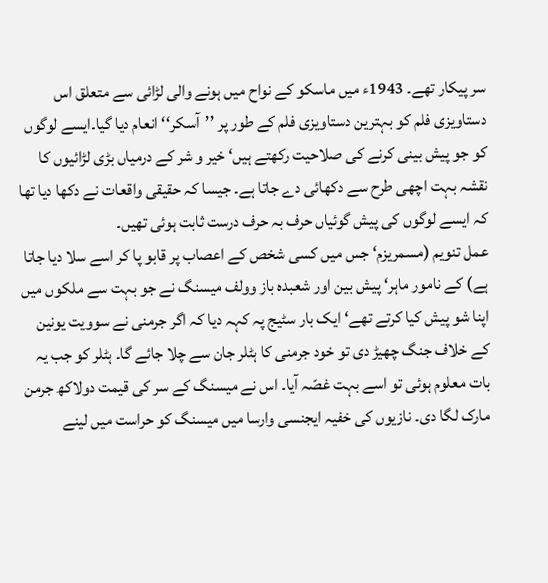سر پیکار تھے۔ 1943ء میں ماسکو کے نواح میں ہونے والی لڑائی سے متعلق اس دستاویزی فلم کو بہترین دستاویزی فلم کے طور پر ’’آسکر‘‘ انعام دیا گیا۔ایسے لوگوں کو جو پیش بینی کرنے کی صلاحیت رکھتے ہیں‘ خیر و شر کے درمیاں بڑی لڑائیوں کا نقشہ بہت اچھی طرح سے دکھائی دے جاتا ہے۔ جیسا کہ حقیقی واقعات نے دکھا دیا تھا کہ ایسے لوگوں کی پیش گوئیاں حرف بہ حرف درست ثابت ہوئی تھیں۔
عمل تنویم (مسمریزم‘ جس میں کسی شخص کے اعصاب پر قابو پا کر اسے سلا دیا جاتا ہے) کے نامور ماہر‘ پیش بین اور شعبدہ باز وولف میسنگ نے جو بہت سے ملکوں میں اپنا شو پیش کیا کرتے تھے‘ ایک بار سٹیج پہ کہہ دیا کہ اگر جرمنی نے سوویت یونین کے خلاف جنگ چھیڑ دی تو خود جرمنی کا ہٹلر جان سے چلا جائے گا۔ ہٹلر کو جب یہ بات معلوم ہوئی تو اسے بہت غصّہ آیا۔ اس نے میسنگ کے سر کی قیمت دولاکھ جرمن مارک لگا دی۔ نازیوں کی خفیہ ایجنسی وارسا میں میسنگ کو حراست میں لینے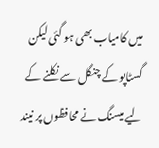میں کامیاب بھی ہو گئی لیکن گسٹاپو کے چنگل سے نکلنے کے لیے میسنگ نے محافظوں پر نیند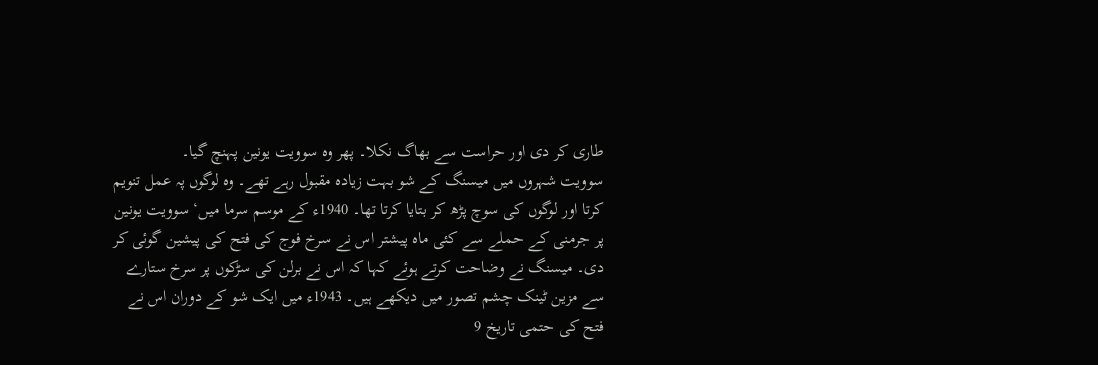طاری کر دی اور حراست سے بھاگ نکلا۔ پھر وہ سوویت یونین پہنچ گیا۔
سوویت شہروں میں میسنگ کے شو بہت زیادہ مقبول رہے تھے۔ وہ لوگوں پہ عمل تنویم کرتا اور لوگوں کی سوچ پڑھ کر بتایا کرتا تھا۔ 1940ء کے موسم سرما میں‘ سوویت یونین پر جرمنی کے حملے سے کئی ماہ پیشتر اس نے سرخ فوج کی فتح کی پیشین گوئی کر دی۔ میسنگ نے وضاحت کرتے ہوئے کہا کہ اس نے برلن کی سڑکوں پر سرخ ستارے سے مزین ٹینک چشم تصور میں دیکھے ہیں۔ 1943ء میں ایک شو کے دوران اس نے فتح کی حتمی تاریخ 9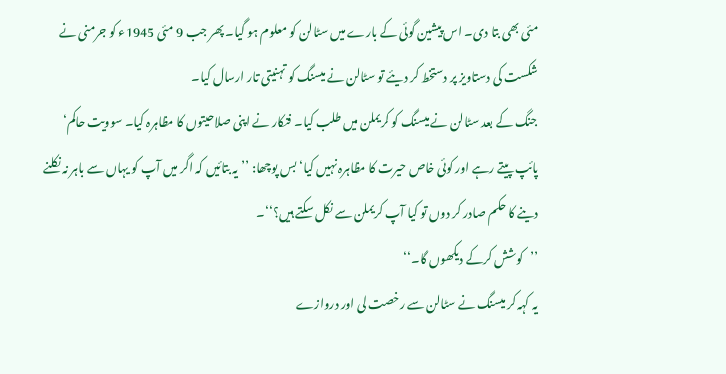مئی بھی بتا دی۔ اس پیشین گوئی کے بارے میں سٹالن کو معلوم ہو گیا۔ پھر جب 9 مئی 1945ء کو جرمنی نے شکست کی دستاویز پر دستخط کر دیئے تو سٹالن نے میسنگ کو تہنیتی تار ارسال کیا۔
جنگ کے بعد سٹالن نے میسنگ کو کریملن میں طلب کیا۔ فنکار نے اپنی صلاحیتوں کا مظاہرہ کیا۔ سوویت حاکم‘ پائپ پیتے رہے اور کوئی خاص حیرت کا مظاہرہ نہیں کیا‘ بس پوچھا: ’’یہ بتائیں کہ اگر میں آپ کو یہاں سے باہر نہ نکلنے دینے کا حکم صادر کر دوں تو کیا آپ کریملن سے نکل سکتے ہیں؟‘‘۔
’’کوشش کرکے دیکھوں گا۔‘‘
یہ کہہ کر میسنگ نے سٹالن سے رخصت لی اور دروازے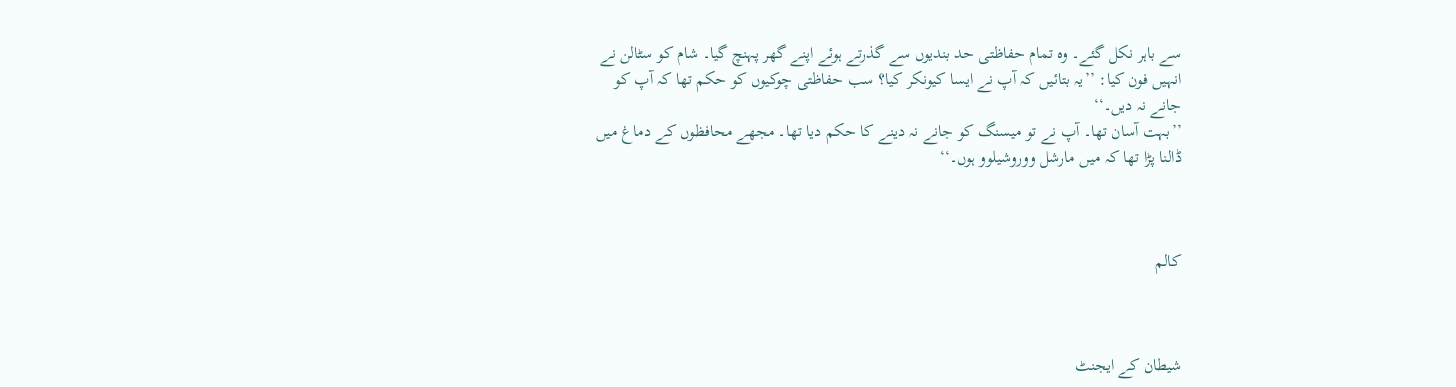سے باہر نکل گئے۔ وہ تمام حفاظتی حد بندیوں سے گذرتے ہوئے اپنے گھر پہنچ گیا۔ شام کو سٹالن نے انہیں فون کیا: ’’یہ بتائیں کہ آپ نے ایسا کیونکر کیا؟ سب حفاظتی چوکیوں کو حکم تھا کہ آپ کو جانے نہ دیں۔‘‘
’’بہت آسان تھا۔ آپ نے تو میسنگ کو جانے نہ دینے کا حکم دیا تھا۔ مجھے محافظوں کے دماغ میں ڈالنا پڑا تھا کہ میں مارشل ووروشیلوو ہوں۔‘‘



کالم



شیطان کے ایجنٹ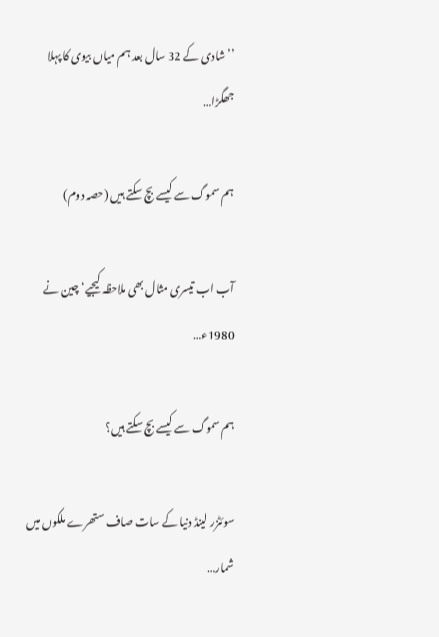’’شادی کے 32 سال بعد ہم میاں بیوی کا پہلا جھگڑا…

ہم سموگ سے کیسے بچ سکتے ہیں (حصہ دوم)

آب اب تیسری مثال بھی ملاحظہ کیجیے‘ چین نے 1980ء…

ہم سموگ سے کیسے بچ سکتے ہیں؟

سوئٹزر لینڈ دنیا کے سات صاف ستھرے ملکوں میں شمار…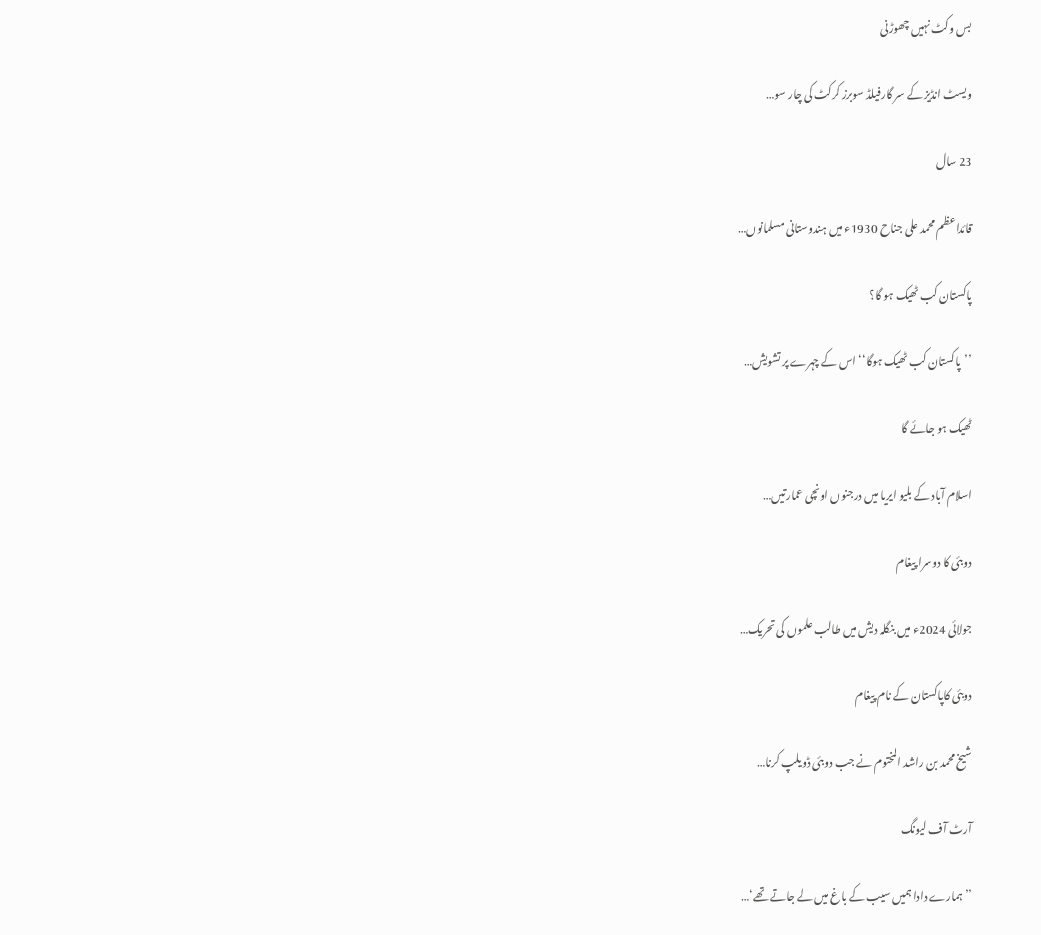بس وکٹ نہیں چھوڑنی

ویسٹ انڈیز کے سر گارفیلڈ سوبرز کرکٹ کی چار سو…

23 سال

قائداعظم محمد علی جناح 1930ء میں ہندوستانی مسلمانوں…

پاکستان کب ٹھیک ہو گا؟

’’پاکستان کب ٹھیک ہوگا‘‘ اس کے چہرے پر تشویش…

ٹھیک ہو جائے گا

اسلام آباد کے بلیو ایریا میں درجنوں اونچی عمارتیں…

دوبئی کا دوسرا پیغام

جولائی 2024ء میں بنگلہ دیش میں طالب علموں کی تحریک…

دوبئی کاپاکستان کے نام پیغام

شیخ محمد بن راشد المختوم نے جب دوبئی ڈویلپ کرنا…

آرٹ آف لیونگ

’’ہمارے دادا ہمیں سیب کے باغ میں لے جاتے تھے‘…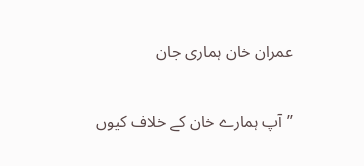عمران خان ہماری جان

’’آپ ہمارے خان کے خلاف کیوں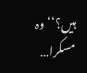ہیں؟‘‘ وہ مسکرا…